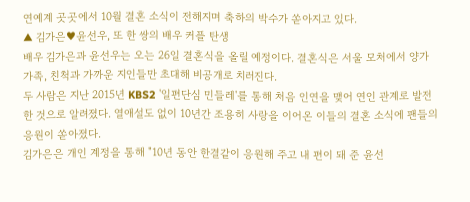연예계 곳곳에서 10월 결혼 소식이 전해지며 축하의 박수가 쏟아지고 있다.
▲ 김가은♥윤선우, 또 한 쌍의 배우 커플 탄생
배우 김가은과 윤선우는 오는 26일 결혼식을 올릴 예정이다. 결혼식은 서울 모처에서 양가 가족, 친척과 가까운 지인들만 초대해 비공개로 치러진다.
두 사람은 지난 2015년 KBS2 '일편단심 민들레'를 통해 처음 인연을 맺어 연인 관계로 발전한 것으로 알려졌다. 열애설도 없이 10년간 조용히 사랑을 이어온 이들의 결혼 소식에 팬들의 응원이 쏟아졌다.
김가은은 개인 계정을 통해 "10년 동안 한결같이 응원해 주고 내 편이 돼 준 윤선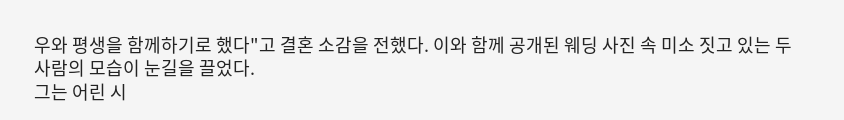우와 평생을 함께하기로 했다"고 결혼 소감을 전했다. 이와 함께 공개된 웨딩 사진 속 미소 짓고 있는 두 사람의 모습이 눈길을 끌었다.
그는 어린 시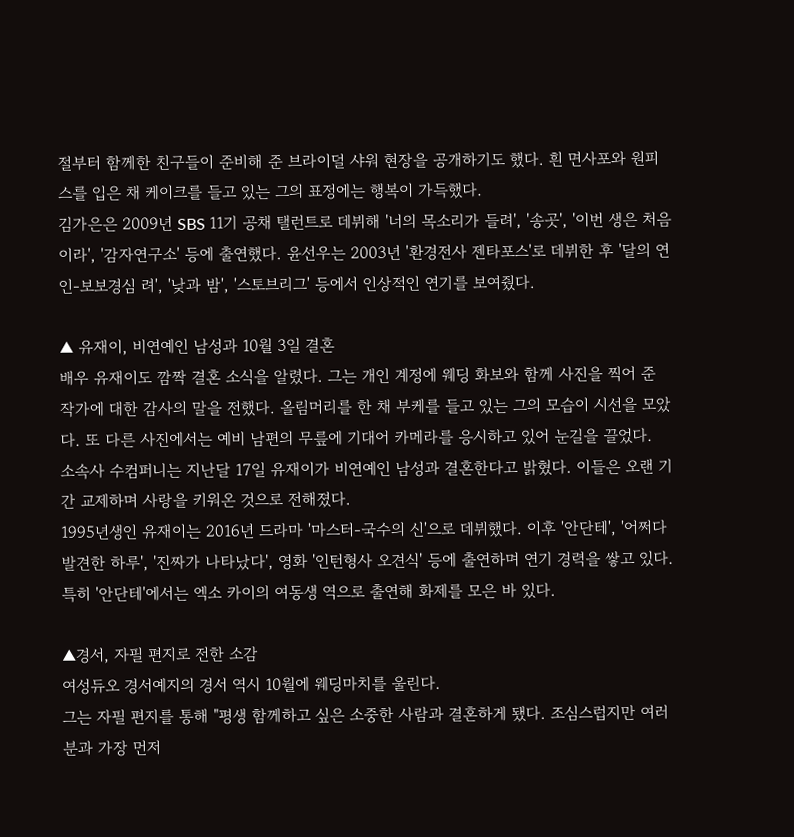절부터 함께한 친구들이 준비해 준 브라이덜 샤워 현장을 공개하기도 했다. 흰 면사포와 원피스를 입은 채 케이크를 들고 있는 그의 표정에는 행복이 가득했다.
김가은은 2009년 SBS 11기 공채 탤런트로 데뷔해 '너의 목소리가 들려', '송곳', '이번 생은 처음이라', '감자연구소' 등에 출연했다. 윤선우는 2003년 '환경전사 젠타포스'로 데뷔한 후 '달의 연인-보보경심 려', '낮과 밤', '스토브리그' 등에서 인상적인 연기를 보여줬다.

▲ 유재이, 비연예인 남성과 10월 3일 결혼
배우 유재이도 깜짝 결혼 소식을 알렸다. 그는 개인 계정에 웨딩 화보와 함께 사진을 찍어 준 작가에 대한 감사의 말을 전했다. 올림머리를 한 채 부케를 들고 있는 그의 모습이 시선을 모았다. 또 다른 사진에서는 예비 남편의 무릎에 기대어 카메라를 응시하고 있어 눈길을 끌었다.
소속사 수컴퍼니는 지난달 17일 유재이가 비연예인 남성과 결혼한다고 밝혔다. 이들은 오랜 기간 교제하며 사랑을 키워온 것으로 전해졌다.
1995년생인 유재이는 2016년 드라마 '마스터-국수의 신'으로 데뷔했다. 이후 '안단테', '어쩌다 발견한 하루', '진짜가 나타났다', 영화 '인턴형사 오견식' 등에 출연하며 연기 경력을 쌓고 있다. 특히 '안단테'에서는 엑소 카이의 여동생 역으로 출연해 화제를 모은 바 있다.

▲경서, 자필 편지로 전한 소감
여성듀오 경서예지의 경서 역시 10월에 웨딩마치를 울린다.
그는 자필 편지를 통해 "평생 함께하고 싶은 소중한 사람과 결혼하게 됐다. 조심스럽지만 여러분과 가장 먼저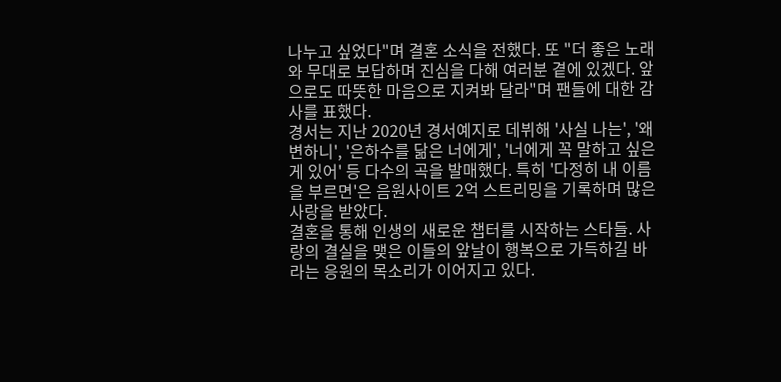나누고 싶었다"며 결혼 소식을 전했다. 또 "더 좋은 노래와 무대로 보답하며 진심을 다해 여러분 곁에 있겠다. 앞으로도 따뜻한 마음으로 지켜봐 달라"며 팬들에 대한 감사를 표했다.
경서는 지난 2020년 경서예지로 데뷔해 '사실 나는', '왜 변하니', '은하수를 닮은 너에게', '너에게 꼭 말하고 싶은 게 있어' 등 다수의 곡을 발매했다. 특히 '다정히 내 이름을 부르면'은 음원사이트 2억 스트리밍을 기록하며 많은 사랑을 받았다.
결혼을 통해 인생의 새로운 챕터를 시작하는 스타들. 사랑의 결실을 맺은 이들의 앞날이 행복으로 가득하길 바라는 응원의 목소리가 이어지고 있다.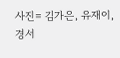사진= 김가은, 유재이, 경서